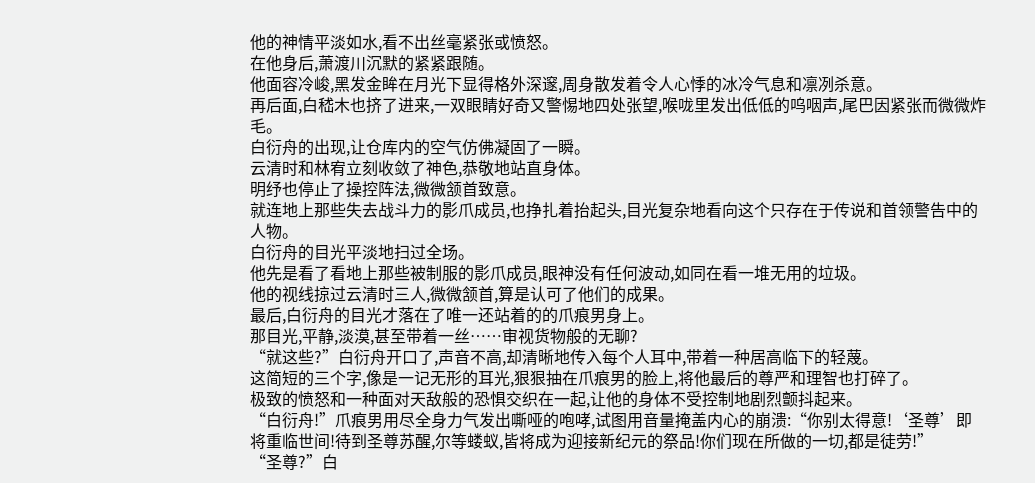他的神情平淡如水,看不出丝毫紧张或愤怒。
在他身后,萧渡川沉默的紧紧跟随。
他面容冷峻,黑发金眸在月光下显得格外深邃,周身散发着令人心悸的冰冷气息和凛冽杀意。
再后面,白嵇木也挤了进来,一双眼睛好奇又警惕地四处张望,喉咙里发出低低的呜咽声,尾巴因紧张而微微炸毛。
白衍舟的出现,让仓库内的空气仿佛凝固了一瞬。
云清时和林宥立刻收敛了神色,恭敬地站直身体。
明纾也停止了操控阵法,微微颔首致意。
就连地上那些失去战斗力的影爪成员,也挣扎着抬起头,目光复杂地看向这个只存在于传说和首领警告中的人物。
白衍舟的目光平淡地扫过全场。
他先是看了看地上那些被制服的影爪成员,眼神没有任何波动,如同在看一堆无用的垃圾。
他的视线掠过云清时三人,微微颔首,算是认可了他们的成果。
最后,白衍舟的目光才落在了唯一还站着的的爪痕男身上。
那目光,平静,淡漠,甚至带着一丝……审视货物般的无聊?
“就这些?”白衍舟开口了,声音不高,却清晰地传入每个人耳中,带着一种居高临下的轻蔑。
这简短的三个字,像是一记无形的耳光,狠狠抽在爪痕男的脸上,将他最后的尊严和理智也打碎了。
极致的愤怒和一种面对天敌般的恐惧交织在一起,让他的身体不受控制地剧烈颤抖起来。
“白衍舟!”爪痕男用尽全身力气发出嘶哑的咆哮,试图用音量掩盖内心的崩溃:“你别太得意!‘圣尊’即将重临世间!待到圣尊苏醒,尔等蝼蚁,皆将成为迎接新纪元的祭品!你们现在所做的一切,都是徒劳!”
“圣尊?”白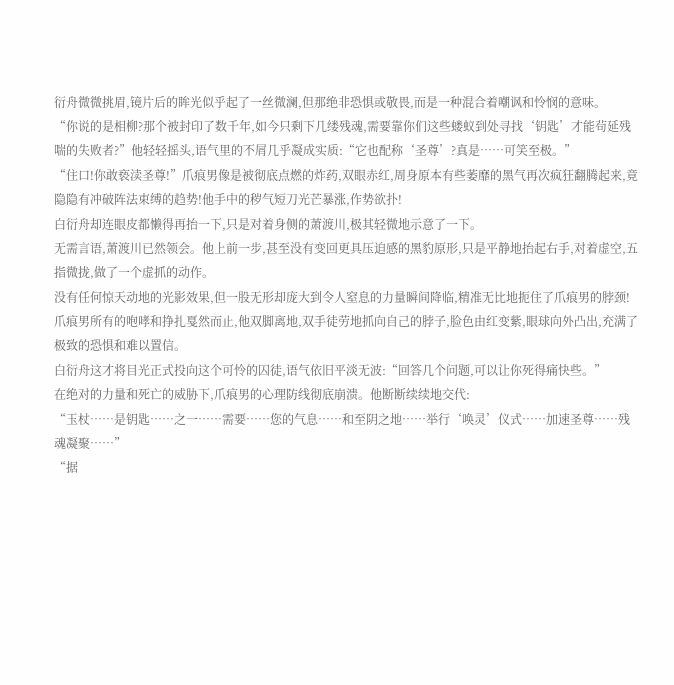衍舟微微挑眉,镜片后的眸光似乎起了一丝微澜,但那绝非恐惧或敬畏,而是一种混合着嘲讽和怜悯的意味。
“你说的是相柳?那个被封印了数千年,如今只剩下几缕残魂,需要靠你们这些蝼蚁到处寻找‘钥匙’才能茍延残喘的失败者?”他轻轻摇头,语气里的不屑几乎凝成实质:“它也配称‘圣尊’?真是……可笑至极。”
“住口!你敢亵渎圣尊!”爪痕男像是被彻底点燃的炸药,双眼赤红,周身原本有些萎靡的黑气再次疯狂翻腾起来,竟隐隐有冲破阵法束缚的趋势!他手中的秽气短刀光芒暴涨,作势欲扑!
白衍舟却连眼皮都懒得再抬一下,只是对着身侧的萧渡川,极其轻微地示意了一下。
无需言语,萧渡川已然领会。他上前一步,甚至没有变回更具压迫感的黑豹原形,只是平静地抬起右手,对着虚空,五指微拢,做了一个虚抓的动作。
没有任何惊天动地的光影效果,但一股无形却庞大到令人窒息的力量瞬间降临,精准无比地扼住了爪痕男的脖颈!
爪痕男所有的咆哮和挣扎戛然而止,他双脚离地,双手徒劳地抓向自己的脖子,脸色由红变紫,眼球向外凸出,充满了极致的恐惧和难以置信。
白衍舟这才将目光正式投向这个可怜的囚徒,语气依旧平淡无波:“回答几个问题,可以让你死得痛快些。”
在绝对的力量和死亡的威胁下,爪痕男的心理防线彻底崩溃。他断断续续地交代:
“玉杖……是钥匙……之一……需要……您的气息……和至阴之地……举行‘唤灵’仪式……加速圣尊……残魂凝聚……”
“据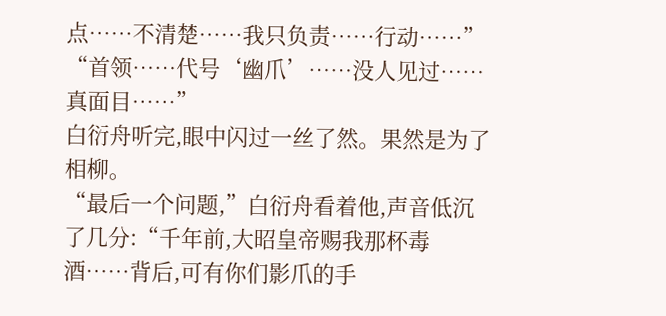点……不清楚……我只负责……行动……”
“首领……代号‘幽爪’……没人见过……真面目……”
白衍舟听完,眼中闪过一丝了然。果然是为了相柳。
“最后一个问题,”白衍舟看着他,声音低沉了几分:“千年前,大昭皇帝赐我那杯毒酒……背后,可有你们影爪的手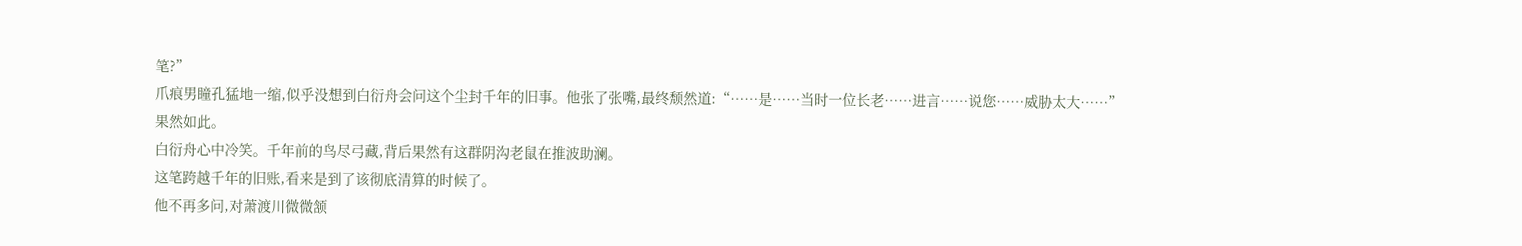笔?”
爪痕男瞳孔猛地一缩,似乎没想到白衍舟会问这个尘封千年的旧事。他张了张嘴,最终颓然道:“……是……当时一位长老……进言……说您……威胁太大……”
果然如此。
白衍舟心中冷笑。千年前的鸟尽弓藏,背后果然有这群阴沟老鼠在推波助澜。
这笔跨越千年的旧账,看来是到了该彻底清算的时候了。
他不再多问,对萧渡川微微颔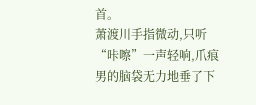首。
萧渡川手指微动,只听“咔嚓”一声轻响,爪痕男的脑袋无力地垂了下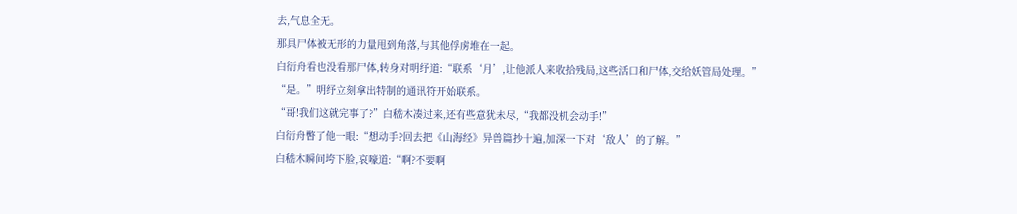去,气息全无。
那具尸体被无形的力量甩到角落,与其他俘虏堆在一起。
白衍舟看也没看那尸体,转身对明纾道:“联系‘月’,让他派人来收拾残局,这些活口和尸体,交给妖管局处理。”
“是。”明纾立刻拿出特制的通讯符开始联系。
“哥!我们这就完事了?”白嵇木凑过来,还有些意犹未尽,“我都没机会动手!”
白衍舟瞥了他一眼:“想动手?回去把《山海经》异兽篇抄十遍,加深一下对‘敌人’的了解。”
白嵇木瞬间垮下脸,哀嚎道:“啊?不要啊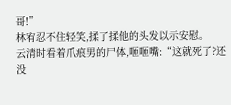哥!”
林宥忍不住轻笑,揉了揉他的头发以示安慰。
云清时看着爪痕男的尸体,咂咂嘴:“这就死了?还没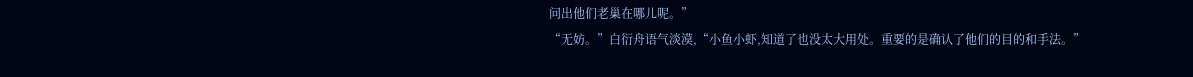问出他们老巢在哪儿呢。”
“无妨。”白衍舟语气淡漠,“小鱼小虾,知道了也没太大用处。重要的是确认了他们的目的和手法。”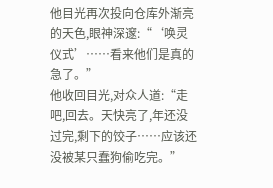他目光再次投向仓库外渐亮的天色,眼神深邃:“‘唤灵仪式’……看来他们是真的急了。”
他收回目光,对众人道:“走吧,回去。天快亮了,年还没过完,剩下的饺子……应该还没被某只蠢狗偷吃完。”